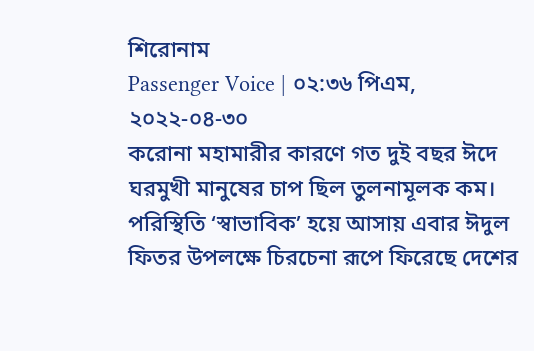শিরোনাম
Passenger Voice | ০২:৩৬ পিএম, ২০২২-০৪-৩০
করোনা মহামারীর কারণে গত দুই বছর ঈদে ঘরমুখী মানুষের চাপ ছিল তুলনামূলক কম। পরিস্থিতি ‘স্বাভাবিক’ হয়ে আসায় এবার ঈদুল ফিতর উপলক্ষে চিরচেনা রূপে ফিরেছে দেশের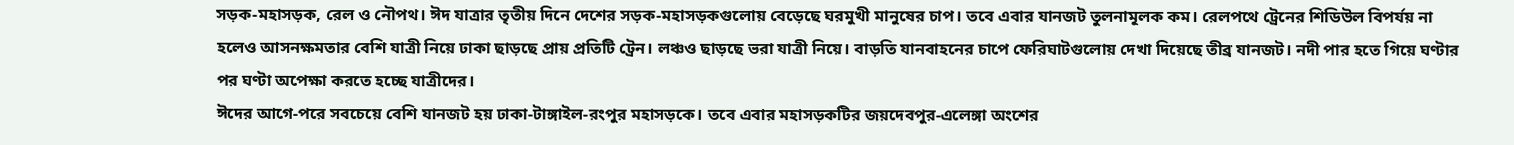সড়ক-মহাসড়ক, রেল ও নৌপথ। ঈদ যাত্রার তৃতীয় দিনে দেশের সড়ক-মহাসড়কগুলোয় বেড়েছে ঘরমুখী মানুষের চাপ। তবে এবার যানজট তুলনামূলক কম। রেলপথে ট্রেনের শিডিউল বিপর্যয় না হলেও আসনক্ষমতার বেশি যাত্রী নিয়ে ঢাকা ছাড়ছে প্রায় প্রতিটি ট্রেন। লঞ্চও ছাড়ছে ভরা যাত্রী নিয়ে। বাড়তি যানবাহনের চাপে ফেরিঘাটগুলোয় দেখা দিয়েছে তীব্র যানজট। নদী পার হতে গিয়ে ঘণ্টার পর ঘণ্টা অপেক্ষা করতে হচ্ছে যাত্রীদের।
ঈদের আগে-পরে সবচেয়ে বেশি যানজট হয় ঢাকা-টাঙ্গাইল-রংপুর মহাসড়কে। তবে এবার মহাসড়কটির জয়দেবপুর-এলেঙ্গা অংশের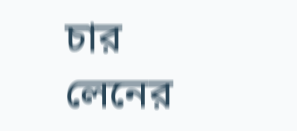চার লেনের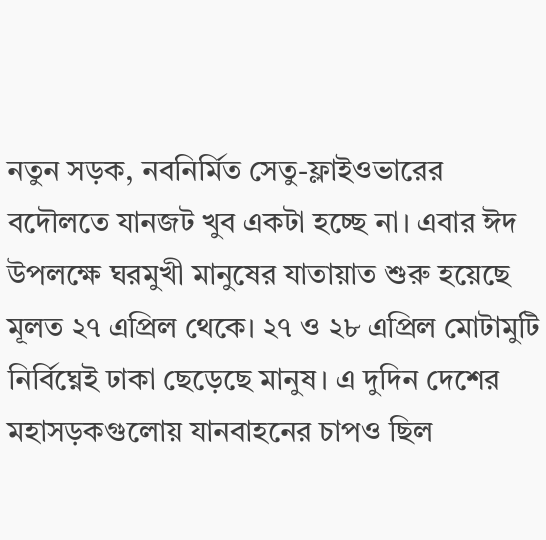নতুন সড়ক, নবনির্মিত সেতু-ফ্লাইওভারের বদৌলতে যানজট খুব একটা হচ্ছে না। এবার ঈদ উপলক্ষে ঘরমুখী মানুষের যাতায়াত শুরু হয়েছে মূলত ২৭ এপ্রিল থেকে। ২৭ ও ২৮ এপ্রিল মোটামুটি নির্বিঘ্নেই ঢাকা ছেড়েছে মানুষ। এ দুদিন দেশের মহাসড়কগুলোয় যানবাহনের চাপও ছিল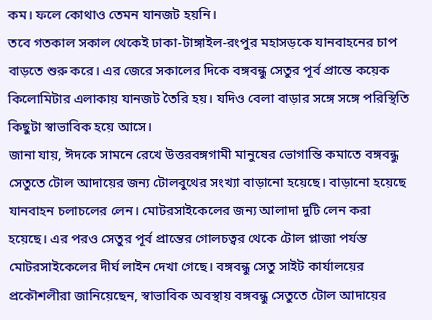কম। ফলে কোথাও তেমন যানজট হয়নি।
তবে গতকাল সকাল থেকেই ঢাকা-টাঙ্গাইল-রংপুর মহাসড়কে যানবাহনের চাপ বাড়তে শুরু করে। এর জেরে সকালের দিকে বঙ্গবন্ধু সেতুর পূর্ব প্রান্তে কয়েক কিলোমিটার এলাকায় যানজট তৈরি হয়। যদিও বেলা বাড়ার সঙ্গে সঙ্গে পরিস্থিতি কিছুটা স্বাভাবিক হয়ে আসে।
জানা যায়, ঈদকে সামনে রেখে উত্তরবঙ্গগামী মানুষের ভোগান্তি কমাতে বঙ্গবন্ধু সেতুতে টোল আদায়ের জন্য টোলবুথের সংখ্যা বাড়ানো হয়েছে। বাড়ানো হয়েছে যানবাহন চলাচলের লেন। মোটরসাইকেলের জন্য আলাদা দুটি লেন করা হয়েছে। এর পরও সেতুর পূর্ব প্রান্তের গোলচত্বর থেকে টোল প্লাজা পর্যন্ত মোটরসাইকেলের দীর্ঘ লাইন দেখা গেছে। বঙ্গবন্ধু সেতু সাইট কার্যালয়ের প্রকৌশলীরা জানিয়েছেন, স্বাভাবিক অবস্থায় বঙ্গবন্ধু সেতুতে টোল আদায়ের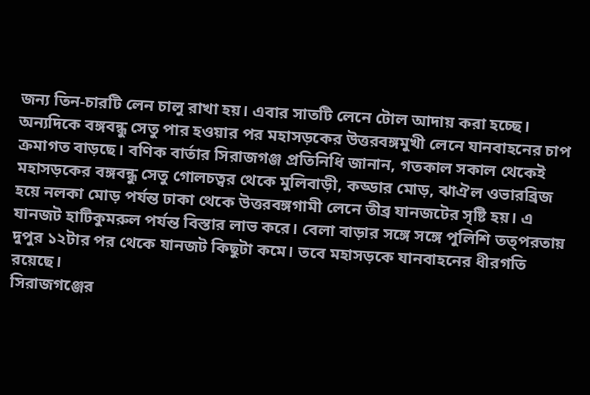জন্য তিন-চারটি লেন চালু রাখা হয়। এবার সাতটি লেনে টোল আদায় করা হচ্ছে।
অন্যদিকে বঙ্গবন্ধু সেতু পার হওয়ার পর মহাসড়কের উত্তরবঙ্গমুখী লেনে যানবাহনের চাপ ক্রমাগত বাড়ছে। বণিক বার্তার সিরাজগঞ্জ প্রতিনিধি জানান, গতকাল সকাল থেকেই মহাসড়কের বঙ্গবন্ধু সেতু গোলচত্বর থেকে মুলিবাড়ী, কড্ডার মোড়, ঝাঐল ওভারব্রিজ হয়ে নলকা মোড় পর্যন্ত ঢাকা থেকে উত্তরবঙ্গগামী লেনে তীব্র যানজটের সৃষ্টি হয়। এ যানজট হাটিকুমরুল পর্যন্ত বিস্তার লাভ করে। বেলা বাড়ার সঙ্গে সঙ্গে পুলিশি তত্পরতায় দুপুর ১২টার পর থেকে যানজট কিছুটা কমে। তবে মহাসড়কে যানবাহনের ধীরগতি রয়েছে।
সিরাজগঞ্জের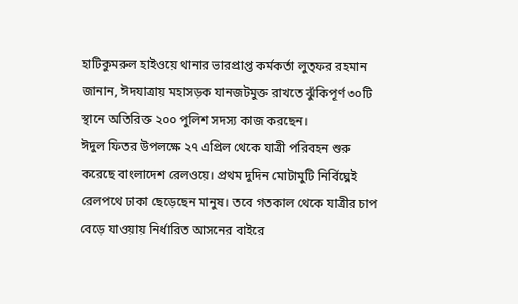হাটিকুমরুল হাইওয়ে থানার ভারপ্রাপ্ত কর্মকর্তা লুত্ফর রহমান জানান, ঈদযাত্রায় মহাসড়ক যানজটমুক্ত রাখতে ঝুঁকিপূর্ণ ৩০টি স্থানে অতিরিক্ত ২০০ পুলিশ সদস্য কাজ করছেন।
ঈদুল ফিতর উপলক্ষে ২৭ এপ্রিল থেকে যাত্রী পরিবহন শুরু করেছে বাংলাদেশ রেলওয়ে। প্রথম দুদিন মোটামুটি নির্বিঘ্নেই রেলপথে ঢাকা ছেড়েছেন মানুষ। তবে গতকাল থেকে যাত্রীর চাপ বেড়ে যাওয়ায় নির্ধারিত আসনের বাইরে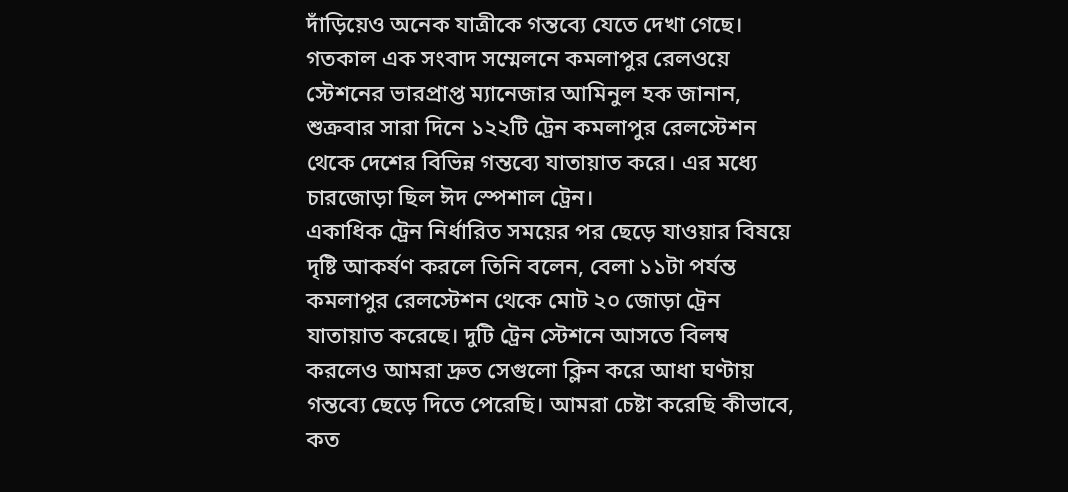দাঁড়িয়েও অনেক যাত্রীকে গন্তব্যে যেতে দেখা গেছে। গতকাল এক সংবাদ সম্মেলনে কমলাপুর রেলওয়ে স্টেশনের ভারপ্রাপ্ত ম্যানেজার আমিনুল হক জানান, শুক্রবার সারা দিনে ১২২টি ট্রেন কমলাপুর রেলস্টেশন থেকে দেশের বিভিন্ন গন্তব্যে যাতায়াত করে। এর মধ্যে চারজোড়া ছিল ঈদ স্পেশাল ট্রেন।
একাধিক ট্রেন নির্ধারিত সময়ের পর ছেড়ে যাওয়ার বিষয়ে দৃষ্টি আকর্ষণ করলে তিনি বলেন, বেলা ১১টা পর্যন্ত কমলাপুর রেলস্টেশন থেকে মোট ২০ জোড়া ট্রেন যাতায়াত করেছে। দুটি ট্রেন স্টেশনে আসতে বিলম্ব করলেও আমরা দ্রুত সেগুলো ক্লিন করে আধা ঘণ্টায় গন্তব্যে ছেড়ে দিতে পেরেছি। আমরা চেষ্টা করেছি কীভাবে, কত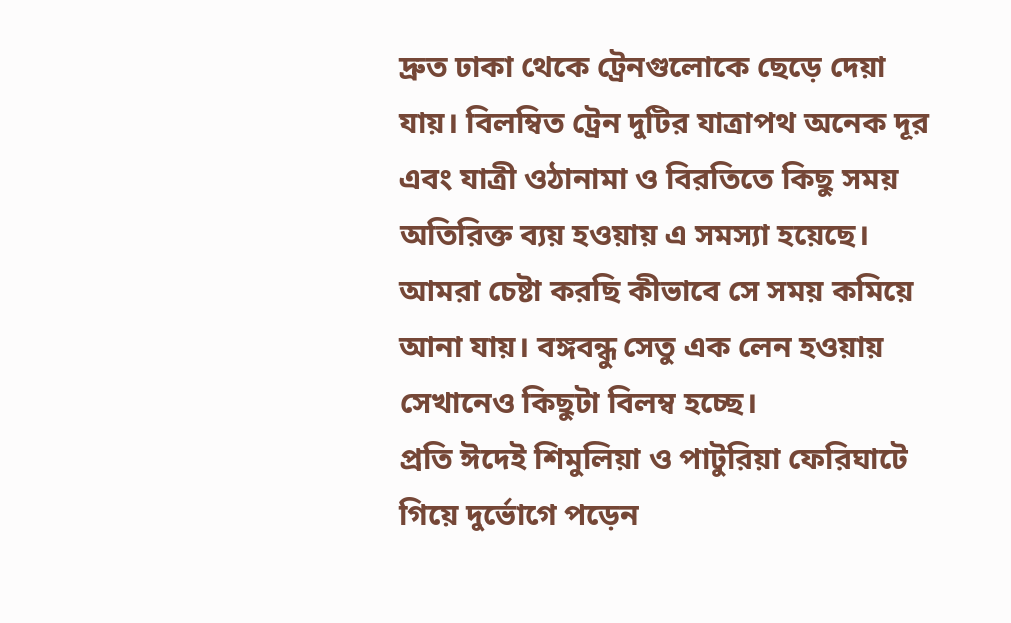দ্রুত ঢাকা থেকে ট্রেনগুলোকে ছেড়ে দেয়া যায়। বিলম্বিত ট্রেন দুটির যাত্রাপথ অনেক দূর এবং যাত্রী ওঠানামা ও বিরতিতে কিছু সময় অতিরিক্ত ব্যয় হওয়ায় এ সমস্যা হয়েছে। আমরা চেষ্টা করছি কীভাবে সে সময় কমিয়ে আনা যায়। বঙ্গবন্ধু সেতু এক লেন হওয়ায় সেখানেও কিছুটা বিলম্ব হচ্ছে।
প্রতি ঈদেই শিমুলিয়া ও পাটুরিয়া ফেরিঘাটে গিয়ে দুর্ভোগে পড়েন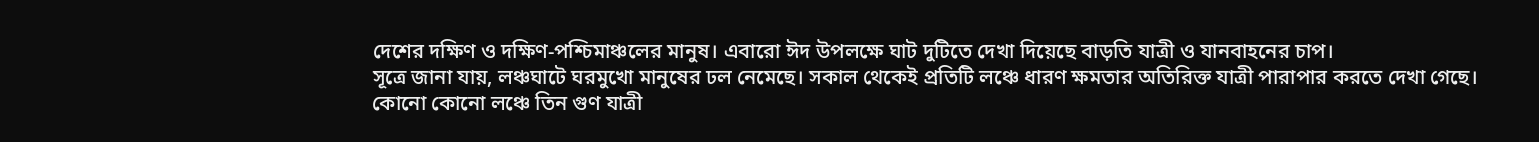দেশের দক্ষিণ ও দক্ষিণ-পশ্চিমাঞ্চলের মানুষ। এবারো ঈদ উপলক্ষে ঘাট দুটিতে দেখা দিয়েছে বাড়তি যাত্রী ও যানবাহনের চাপ।
সূত্রে জানা যায়, লঞ্চঘাটে ঘরমুখো মানুষের ঢল নেমেছে। সকাল থেকেই প্রতিটি লঞ্চে ধারণ ক্ষমতার অতিরিক্ত যাত্রী পারাপার করতে দেখা গেছে। কোনো কোনো লঞ্চে তিন গুণ যাত্রী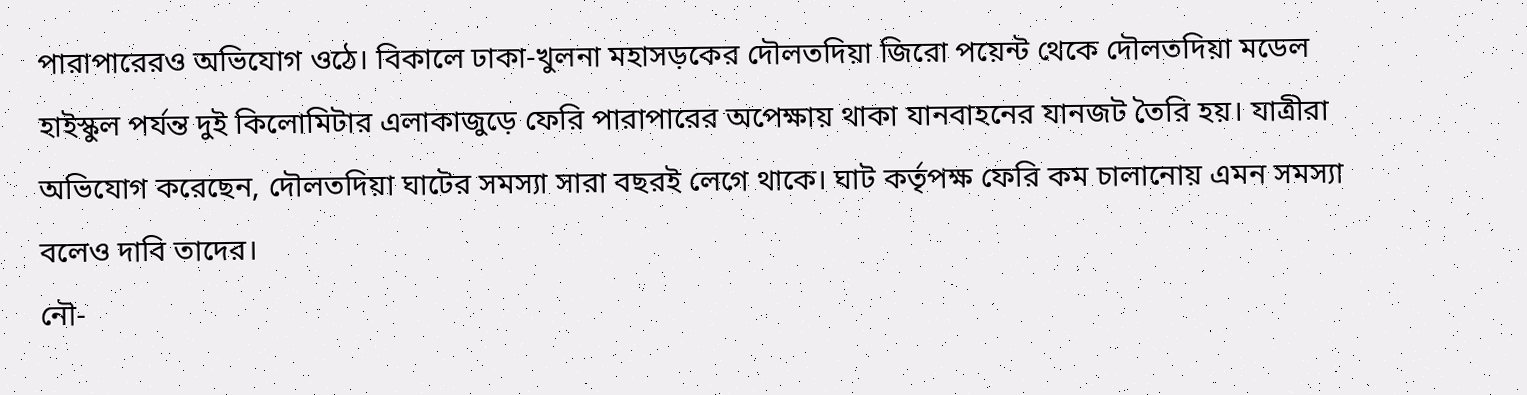পারাপারেরও অভিযোগ ওঠে। বিকালে ঢাকা-খুলনা মহাসড়কের দৌলতদিয়া জিরো পয়েন্ট থেকে দৌলতদিয়া মডেল হাইস্কুল পর্যন্ত দুই কিলোমিটার এলাকাজুড়ে ফেরি পারাপারের অপেক্ষায় থাকা যানবাহনের যানজট তৈরি হয়। যাত্রীরা অভিযোগ করেছেন, দৌলতদিয়া ঘাটের সমস্যা সারা বছরই লেগে থাকে। ঘাট কর্তৃপক্ষ ফেরি কম চালানোয় এমন সমস্যা বলেও দাবি তাদের।
নৌ-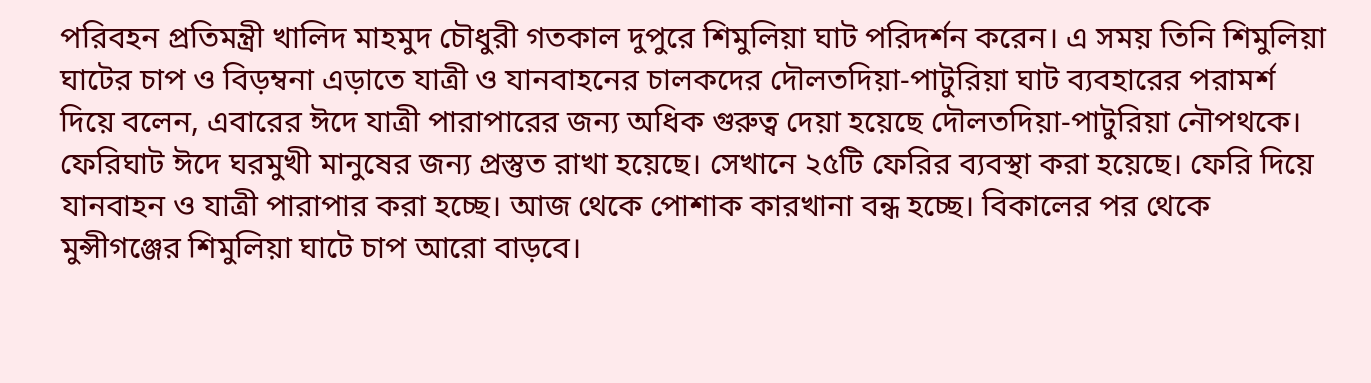পরিবহন প্রতিমন্ত্রী খালিদ মাহমুদ চৌধুরী গতকাল দুপুরে শিমুলিয়া ঘাট পরিদর্শন করেন। এ সময় তিনি শিমুলিয়া ঘাটের চাপ ও বিড়ম্বনা এড়াতে যাত্রী ও যানবাহনের চালকদের দৌলতদিয়া-পাটুরিয়া ঘাট ব্যবহারের পরামর্শ দিয়ে বলেন, এবারের ঈদে যাত্রী পারাপারের জন্য অধিক গুরুত্ব দেয়া হয়েছে দৌলতদিয়া-পাটুরিয়া নৌপথকে। ফেরিঘাট ঈদে ঘরমুখী মানুষের জন্য প্রস্তুত রাখা হয়েছে। সেখানে ২৫টি ফেরির ব্যবস্থা করা হয়েছে। ফেরি দিয়ে যানবাহন ও যাত্রী পারাপার করা হচ্ছে। আজ থেকে পোশাক কারখানা বন্ধ হচ্ছে। বিকালের পর থেকে মুন্সীগঞ্জের শিমুলিয়া ঘাটে চাপ আরো বাড়বে।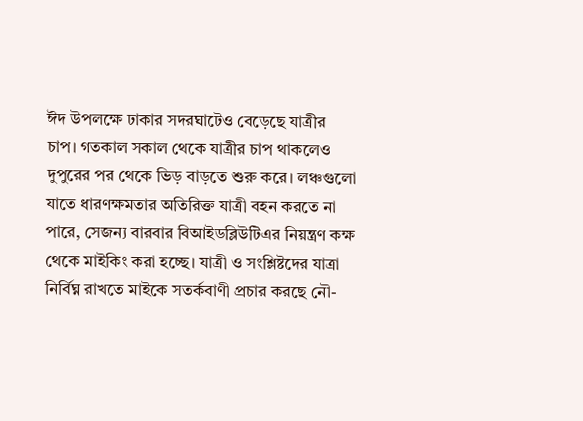ঈদ উপলক্ষে ঢাকার সদরঘাটেও বেড়েছে যাত্রীর চাপ। গতকাল সকাল থেকে যাত্রীর চাপ থাকলেও দুপুরের পর থেকে ভিড় বাড়তে শুরু করে। লঞ্চগুলো যাতে ধারণক্ষমতার অতিরিক্ত যাত্রী বহন করতে না পারে, সেজন্য বারবার বিআইডব্লিউটিএর নিয়ন্ত্রণ কক্ষ থেকে মাইকিং করা হচ্ছে। যাত্রী ও সংশ্লিষ্টদের যাত্রা নির্বিঘ্ন রাখতে মাইকে সতর্কবাণী প্রচার করছে নৌ-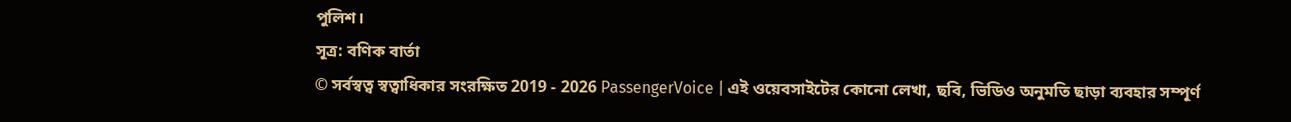পুলিশ।
সূত্র: বণিক বার্তা
© সর্বস্বত্ব স্বত্বাধিকার সংরক্ষিত 2019 - 2026 PassengerVoice | এই ওয়েবসাইটের কোনো লেখা, ছবি, ভিডিও অনুমতি ছাড়া ব্যবহার সম্পূর্ণ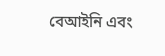বেআইনি এবং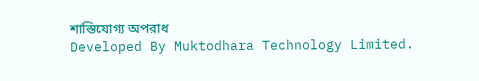শাস্তিযোগ্য অপরাধ
Developed By Muktodhara Technology Limited.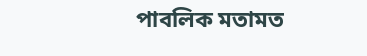পাবলিক মতামত